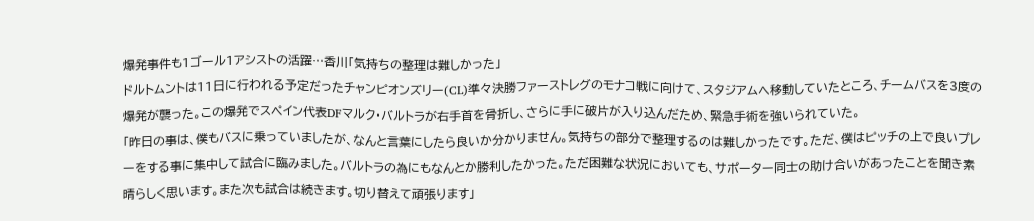爆発事件も1ゴール1アシストの活躍…香川「気持ちの整理は難しかった」
ドルトムントは11日に行われる予定だったチャンピオンズリー(CL)準々決勝ファーストレグのモナコ戦に向けて、スタジアムへ移動していたところ、チームバスを3度の爆発が襲った。この爆発でスペイン代表DFマルク・バルトラが右手首を骨折し、さらに手に破片が入り込んだため、緊急手術を強いられていた。
「昨日の事は、僕もバスに乗っていましたが、なんと言葉にしたら良いか分かりません。気持ちの部分で整理するのは難しかったです。ただ、僕はピッチの上で良いプレーをする事に集中して試合に臨みました。バルトラの為にもなんとか勝利したかった。ただ困難な状況においても、サポーター同士の助け合いがあったことを聞き素晴らしく思います。また次も試合は続きます。切り替えて頑張ります」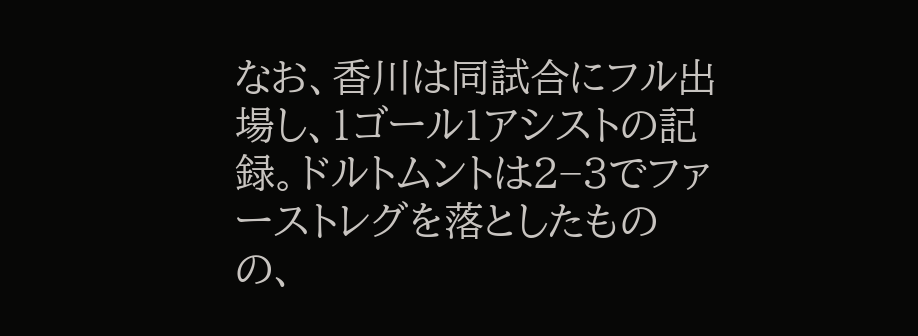なお、香川は同試合にフル出場し、1ゴール1アシストの記録。ドルトムントは2−3でファーストレグを落としたものの、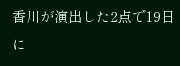香川が演出した2点で19日に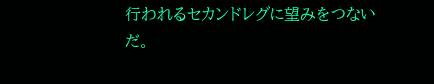行われるセカンドレグに望みをつないだ。